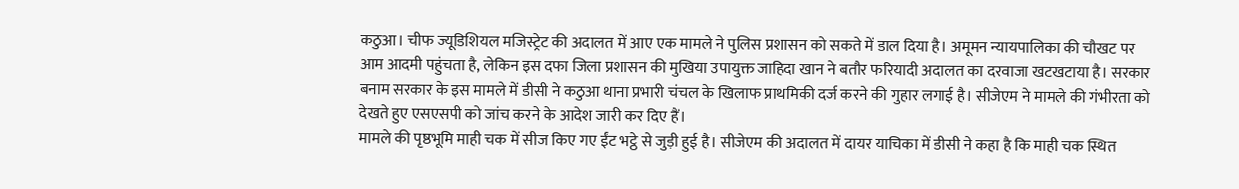कठुआ। चीफ ज्यूडिशियल मजिस्ट्रेट की अदालत में आए एक मामले ने पुलिस प्रशासन को सकते में डाल दिया है। अमूमन न्यायपालिका की चौखट पर आम आदमी पहुंचता है, लेकिन इस दफा जिला प्रशासन की मुखिया उपायुक्त जाहिदा खान ने बतौर फरियादी अदालत का दरवाजा खटखटाया है। सरकार बनाम सरकार के इस मामले में डीसी ने कठुआ थाना प्रभारी चंचल के खिलाफ प्राथमिकी दर्ज करने की गुहार लगाई है। सीजेएम ने मामले की गंभीरता को देखते हुए एसएसपी को जांच करने के आदेश जारी कर दिए हैं।
मामले की पृष्ठभूमि माही चक में सीज किए गए ईंट भट्ठे से जुड़ी हुई है। सीजेएम की अदालत में दायर याचिका में डीसी ने कहा है कि माही चक स्थित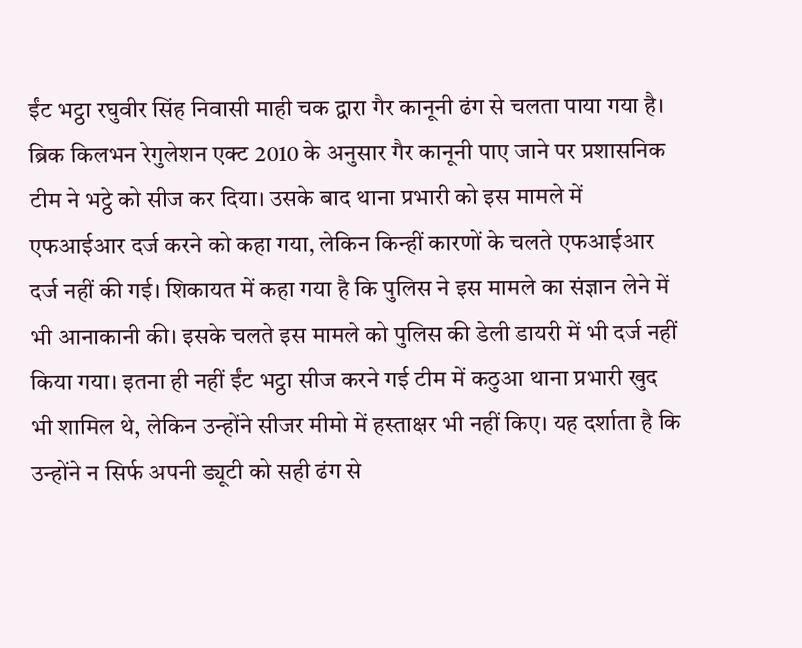ईंट भट्ठा रघुवीर सिंह निवासी माही चक द्वारा गैर कानूनी ढंग से चलता पाया गया है। ब्रिक किलभन रेगुलेशन एक्ट 2010 के अनुसार गैर कानूनी पाए जाने पर प्रशासनिक टीम ने भट्ठे को सीज कर दिया। उसके बाद थाना प्रभारी को इस मामले में एफआईआर दर्ज करने को कहा गया, लेकिन किन्हीं कारणों के चलते एफआईआर दर्ज नहीं की गई। शिकायत में कहा गया है कि पुलिस ने इस मामले का संज्ञान लेने में भी आनाकानी की। इसके चलते इस मामले को पुलिस की डेली डायरी में भी दर्ज नहीं किया गया। इतना ही नहीं ईंट भट्ठा सीज करने गई टीम में कठुआ थाना प्रभारी खुद भी शामिल थे, लेकिन उन्होंने सीजर मीमो में हस्ताक्षर भी नहीं किए। यह दर्शाता है कि उन्होंने न सिर्फ अपनी ड्यूटी को सही ढंग से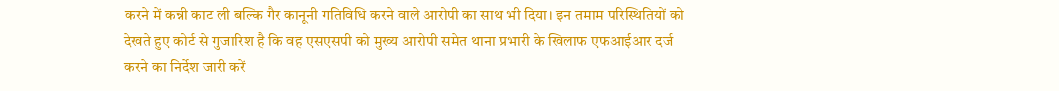करने में कन्नी काट ली बल्कि गैर कानूनी गतिविधि करने वाले आरोपी का साथ भी दिया। इन तमाम परिस्थितियों को देखते हुए कोर्ट से गुजारिश है कि वह एसएसपी को मुख्य आरोपी समेत थाना प्रभारी के खिलाफ एफआईआर दर्ज करने का निर्देश जारी करें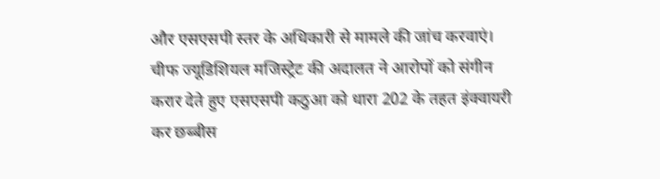और एसएसपी स्तर के अधिकारी से मामले की जांच करवाएं। चीफ ज्यूडिशियल मजिस्ट्रेट की अदालत ने आरोपों को संगीन करार देते हुए एसएसपी कठुआ को धारा 202 के तहत इंक्वायरी कर छब्बीस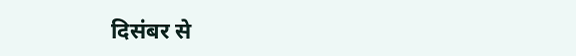दिसंबर से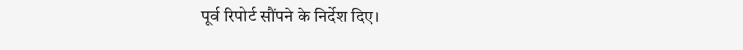पूर्व रिपोर्ट सौंपने के निर्देश दिए।